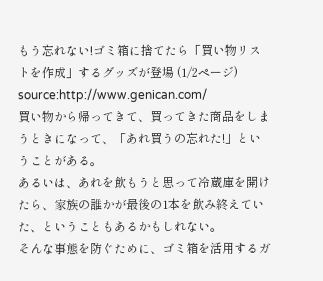もう忘れない!ゴミ箱に捨てたら「買い物リストを作成」するグッズが登場 (1/2ページ)
source:http://www.genican.com/
買い物から帰ってきて、買ってきた商品をしまうときになって、「あれ買うの忘れた!」ということがある。
あるいは、あれを飲もうと思って冷蔵庫を開けたら、家族の誰かが最後の1本を飲み終えていた、ということもあるかもしれない。
そんな事態を防ぐために、ゴミ箱を活用するガ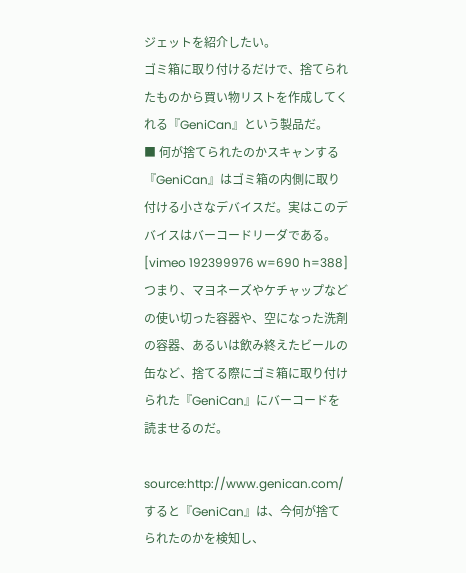ジェットを紹介したい。
ゴミ箱に取り付けるだけで、捨てられたものから買い物リストを作成してくれる『GeniCan』という製品だ。
■ 何が捨てられたのかスキャンする
『GeniCan』はゴミ箱の内側に取り付ける小さなデバイスだ。実はこのデバイスはバーコードリーダである。
[vimeo 192399976 w=690 h=388]つまり、マヨネーズやケチャップなどの使い切った容器や、空になった洗剤の容器、あるいは飲み終えたビールの缶など、捨てる際にゴミ箱に取り付けられた『GeniCan』にバーコードを読ませるのだ。

source:http://www.genican.com/
すると『GeniCan』は、今何が捨てられたのかを検知し、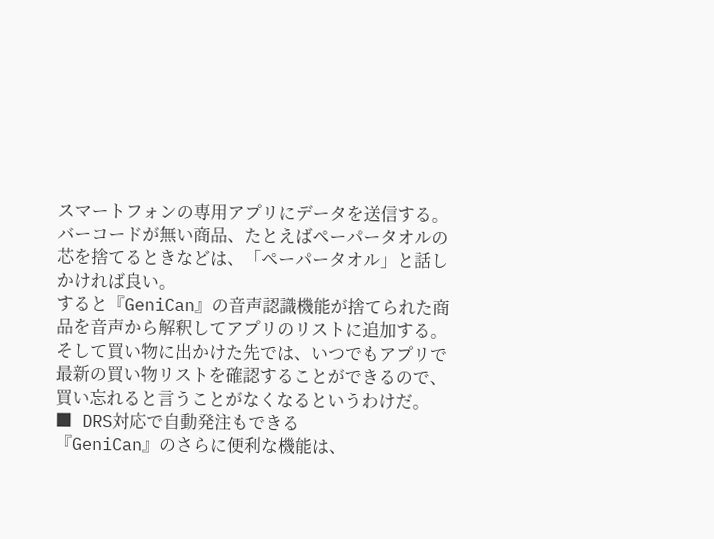スマートフォンの専用アプリにデータを送信する。
バーコードが無い商品、たとえばペーパータオルの芯を捨てるときなどは、「ペーパータオル」と話しかければ良い。
すると『GeniCan』の音声認識機能が捨てられた商品を音声から解釈してアプリのリストに追加する。
そして買い物に出かけた先では、いつでもアプリで最新の買い物リストを確認することができるので、買い忘れると言うことがなくなるというわけだ。
■ DRS対応で自動発注もできる
『GeniCan』のさらに便利な機能は、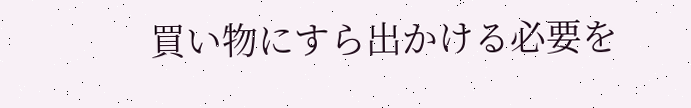買い物にすら出かける必要を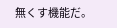無くす機能だ。